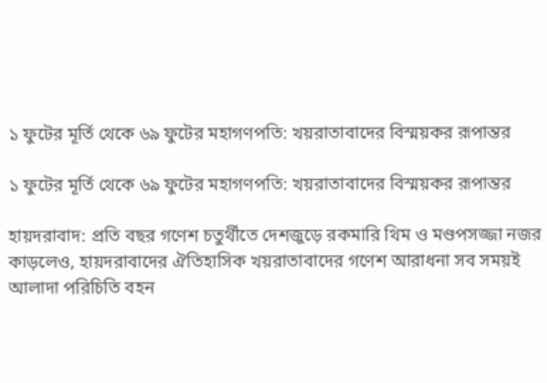১ ফুটের মূর্তি থেকে ৬৯ ফুটের মহাগণপতি: খয়রাতাবাদের বিস্ময়কর রূপান্তর

১ ফুটের মূর্তি থেকে ৬৯ ফুটের মহাগণপতি: খয়রাতাবাদের বিস্ময়কর রূপান্তর

হায়দরাবাদ: প্রতি বছর গণেশ চতুর্থীতে দেশজুড়ে রকমারি থিম ও মণ্ডপসজ্জা নজর কাড়লেও, হায়দরাবাদের ঐতিহাসিক খয়রাতাবাদের গণেশ আরাধনা সব সময়ই আলাদা পরিচিতি বহন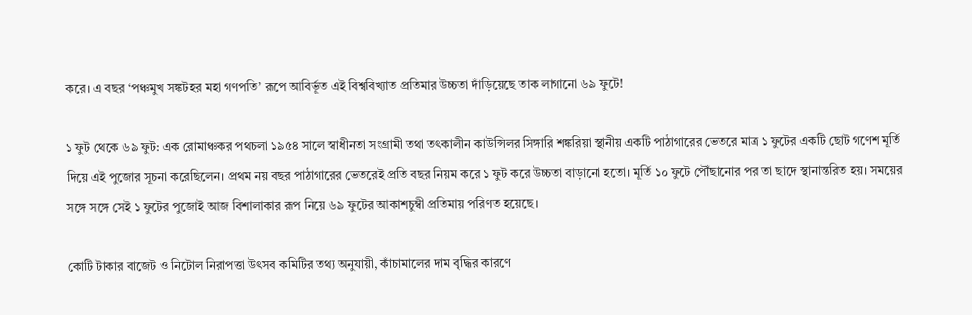করে। এ বছর ‘পঞ্চমুখ সঙ্কটহর মহা গণপতি’ রূপে আবির্ভূত এই বিশ্ববিখ্যাত প্রতিমার উচ্চতা দাঁড়িয়েছে তাক লাগানো ৬৯ ফুটে!

১ ফুট থেকে ৬৯ ফুট: এক রোমাঞ্চকর পথচলা ১৯৫৪ সালে স্বাধীনতা সংগ্রামী তথা তৎকালীন কাউন্সিলর সিঙ্গারি শঙ্করিয়া স্থানীয় একটি পাঠাগারের ভেতরে মাত্র ১ ফুটের একটি ছোট গণেশ মূর্তি দিয়ে এই পুজোর সূচনা করেছিলেন। প্রথম নয় বছর পাঠাগারের ভেতরেই প্রতি বছর নিয়ম করে ১ ফুট করে উচ্চতা বাড়ানো হতো। মূর্তি ১০ ফুটে পৌঁছানোর পর তা ছাদে স্থানান্তরিত হয়। সময়ের সঙ্গে সঙ্গে সেই ১ ফুটের পুজোই আজ বিশালাকার রূপ নিয়ে ৬৯ ফুটের আকাশচুম্বী প্রতিমায় পরিণত হয়েছে।

কোটি টাকার বাজেট ও নিটোল নিরাপত্তা উৎসব কমিটির তথ্য অনুযায়ী, কাঁচামালের দাম বৃদ্ধির কারণে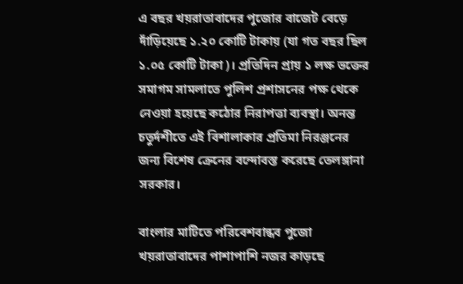এ বছর খয়রাতাবাদের পুজোর বাজেট বেড়ে দাঁড়িয়েছে ১.২০ কোটি টাকায় (যা গত বছর ছিল ১.০৫ কোটি টাকা)। প্রতিদিন প্রায় ১ লক্ষ ভক্তের সমাগম সামলাতে পুলিশ প্রশাসনের পক্ষ থেকে নেওয়া হয়েছে কঠোর নিরাপত্তা ব্যবস্থা। অনন্ত চতুর্দশীতে এই বিশালাকার প্রতিমা নিরঞ্জনের জন্য বিশেষ ক্রেনের বন্দোবস্ত করেছে তেলঙ্গানা সরকার।

বাংলার মাটিতে পরিবেশবান্ধব পুজো খয়রাতাবাদের পাশাপাশি নজর কাড়ছে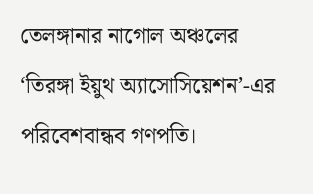তেলঙ্গানার নাগোল অঞ্চলের ‘তিরঙ্গা ইয়ুথ অ্যাসোসিয়েশন’-এর পরিবেশবান্ধব গণপতি।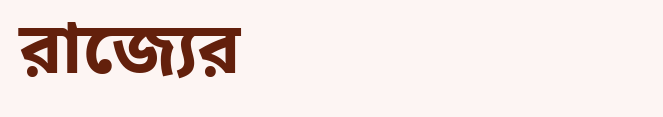রাজ্যের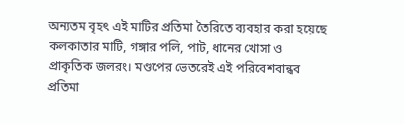অন্যতম বৃহৎ এই মাটির প্রতিমা তৈরিতে ব্যবহার করা হয়েছে কলকাতার মাটি, গঙ্গার পলি, পাট, ধানের খোসা ও প্রাকৃতিক জলরং। মণ্ডপের ভেতরেই এই পরিবেশবান্ধব প্রতিমা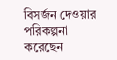বিসর্জন দেওয়ার পরিকল্পনা করেছেন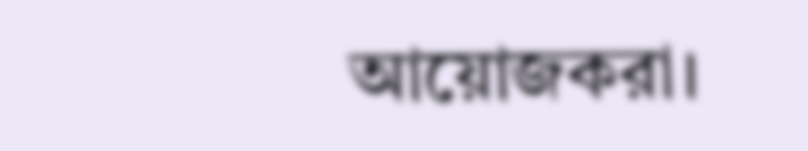আয়োজকরা।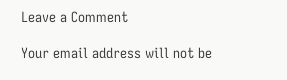Leave a Comment

Your email address will not be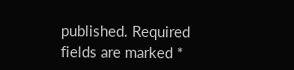published. Required fields are marked *